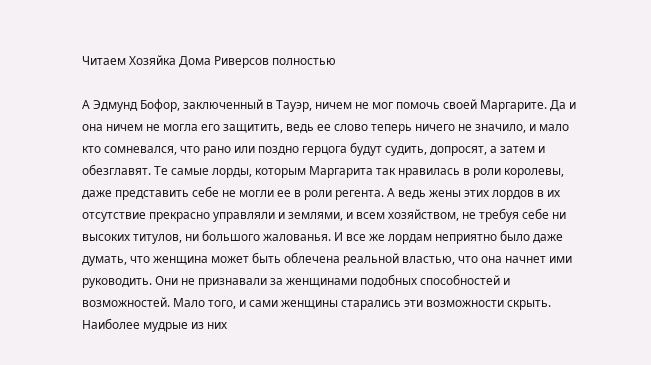Читаем Хозяйка Дома Риверсов полностью

А Эдмунд Бофор, заключенный в Тауэр, ничем не мог помочь своей Маргарите. Да и она ничем не могла его защитить, ведь ее слово теперь ничего не значило, и мало кто сомневался, что рано или поздно герцога будут судить, допросят, а затем и обезглавят. Те самые лорды, которым Маргарита так нравилась в роли королевы, даже представить себе не могли ее в роли регента. А ведь жены этих лордов в их отсутствие прекрасно управляли и землями, и всем хозяйством, не требуя себе ни высоких титулов, ни большого жалованья. И все же лордам неприятно было даже думать, что женщина может быть облечена реальной властью, что она начнет ими руководить. Они не признавали за женщинами подобных способностей и возможностей. Мало того, и сами женщины старались эти возможности скрыть. Наиболее мудрые из них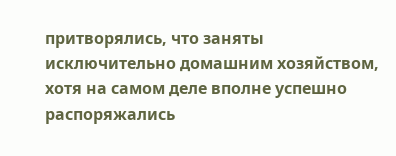притворялись, что заняты исключительно домашним хозяйством, хотя на самом деле вполне успешно распоряжались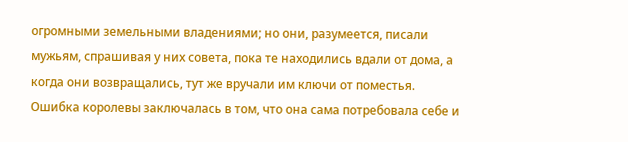огромными земельными владениями; но они, разумеется, писали мужьям, спрашивая у них совета, пока те находились вдали от дома, а когда они возвращались, тут же вручали им ключи от поместья. Ошибка королевы заключалась в том, что она сама потребовала себе и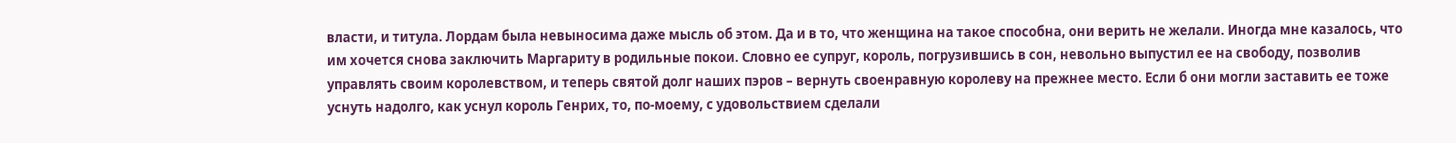власти, и титула. Лордам была невыносима даже мысль об этом. Да и в то, что женщина на такое способна, они верить не желали. Иногда мне казалось, что им хочется снова заключить Маргариту в родильные покои. Словно ее супруг, король, погрузившись в сон, невольно выпустил ее на свободу, позволив управлять своим королевством, и теперь святой долг наших пэров – вернуть своенравную королеву на прежнее место. Если б они могли заставить ее тоже уснуть надолго, как уснул король Генрих, то, по-моему, с удовольствием сделали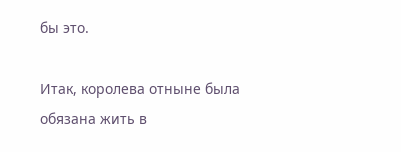бы это.

Итак, королева отныне была обязана жить в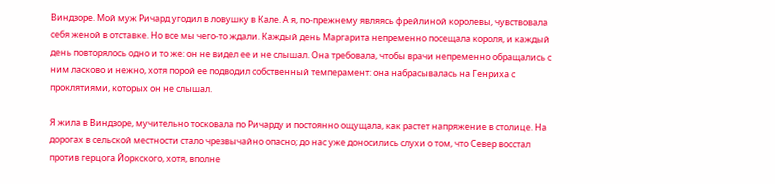Виндзоре. Мой муж Ричард угодил в ловушку в Кале. А я, по-прежнему являясь фрейлиной королевы, чувствовала себя женой в отставке. Но все мы чего-то ждали. Каждый день Маргарита непременно посещала короля, и каждый день повторялось одно и то же: он не видел ее и не слышал. Она требовала, чтобы врачи непременно обращались с ним ласково и нежно, хотя порой ее подводил собственный темперамент: она набрасывалась на Генриха с проклятиями, которых он не слышал.

Я жила в Виндзоре, мучительно тосковала по Ричарду и постоянно ощущала, как растет напряжение в столице. На дорогах в сельской местности стало чрезвычайно опасно; до нас уже доносились слухи о том, что Север восстал против герцога Йоркского, хотя, вполне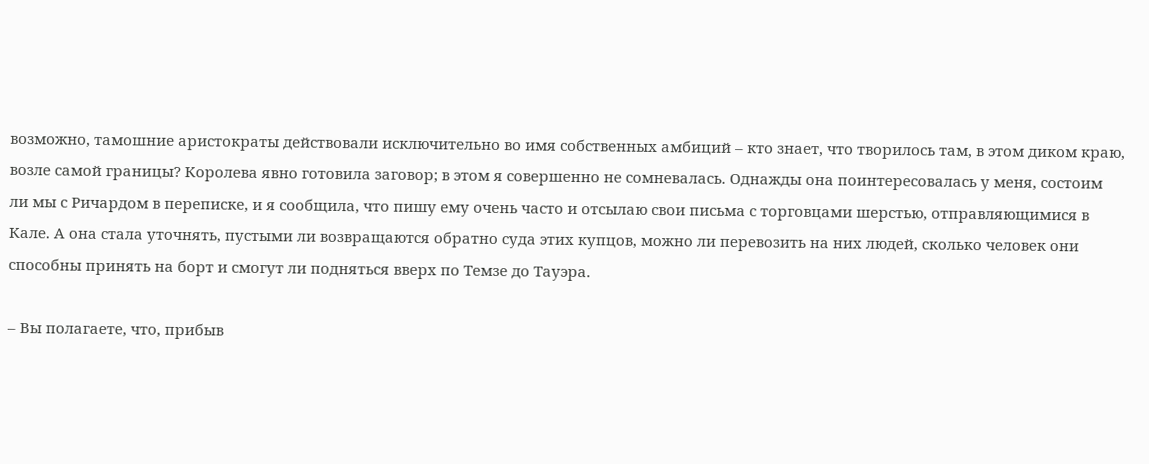возможно, тамошние аристократы действовали исключительно во имя собственных амбиций – кто знает, что творилось там, в этом диком краю, возле самой границы? Королева явно готовила заговор; в этом я совершенно не сомневалась. Однажды она поинтересовалась у меня, состоим ли мы с Ричардом в переписке, и я сообщила, что пишу ему очень часто и отсылаю свои письма с торговцами шерстью, отправляющимися в Кале. А она стала уточнять, пустыми ли возвращаются обратно суда этих купцов, можно ли перевозить на них людей, сколько человек они способны принять на борт и смогут ли подняться вверх по Темзе до Тауэра.

– Вы полагаете, что, прибыв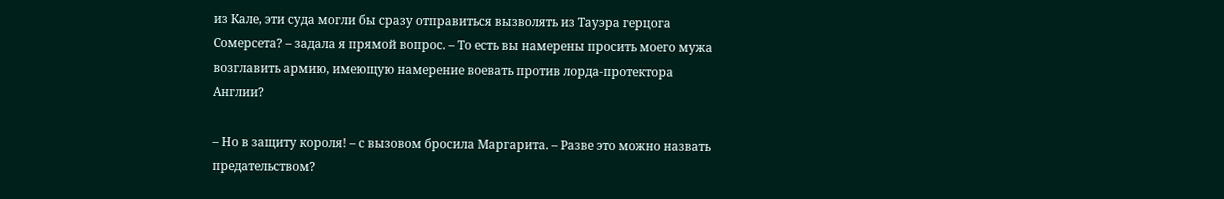из Кале, эти суда могли бы сразу отправиться вызволять из Тауэра герцога Сомерсета? – задала я прямой вопрос. – То есть вы намерены просить моего мужа возглавить армию, имеющую намерение воевать против лорда-протектора Англии?

– Но в защиту короля! – с вызовом бросила Маргарита. – Разве это можно назвать предательством?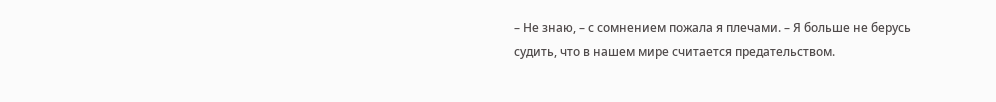– Не знаю, – с сомнением пожала я плечами. – Я больше не берусь судить, что в нашем мире считается предательством.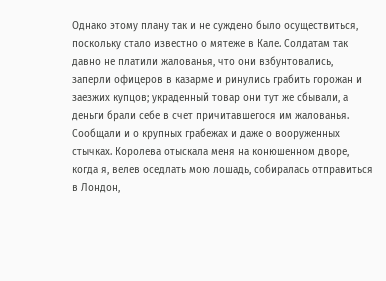Однако этому плану так и не суждено было осуществиться, поскольку стало известно о мятеже в Кале. Солдатам так давно не платили жалованья, что они взбунтовались, заперли офицеров в казарме и ринулись грабить горожан и заезжих купцов; украденный товар они тут же сбывали, а деньги брали себе в счет причитавшегося им жалованья. Сообщали и о крупных грабежах и даже о вооруженных стычках. Королева отыскала меня на конюшенном дворе, когда я, велев оседлать мою лошадь, собиралась отправиться в Лондон,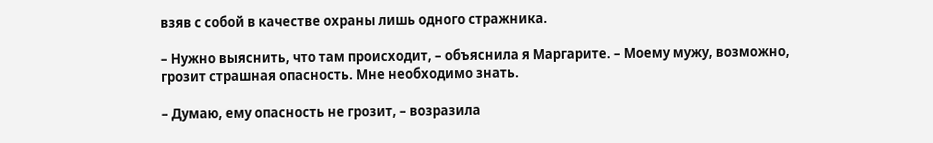взяв с собой в качестве охраны лишь одного стражника.

– Нужно выяснить, что там происходит, – объяснила я Маргарите. – Моему мужу, возможно, грозит страшная опасность. Мне необходимо знать.

– Думаю, ему опасность не грозит, – возразила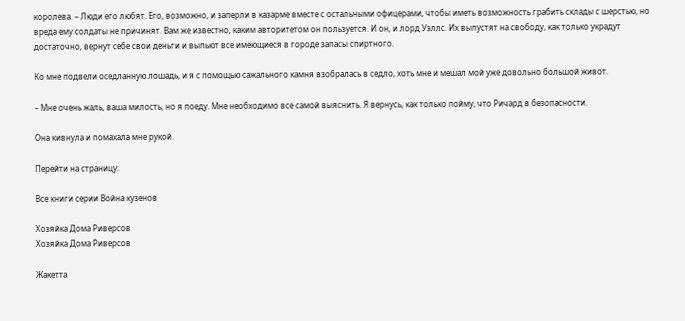королева. – Люди его любят. Его, возможно, и заперли в казарме вместе с остальными офицерами, чтобы иметь возможность грабить склады с шерстью, но вреда ему солдаты не причинят. Вам же известно, каким авторитетом он пользуется. И он, и лорд Уэллс. Их выпустят на свободу, как только украдут достаточно, вернут себе свои деньги и выпьют все имеющиеся в городе запасы спиртного.

Ко мне подвели оседланную лошадь, и я с помощью сажального камня взобралась в седло, хоть мне и мешал мой уже довольно большой живот.

– Мне очень жаль, ваша милость, но я поеду. Мне необходимо все самой выяснить. Я вернусь, как только пойму, что Ричард в безопасности.

Она кивнула и помахала мне рукой.

Перейти на страницу:

Все книги серии Война кузенов

Хозяйка Дома Риверсов
Хозяйка Дома Риверсов

Жакетта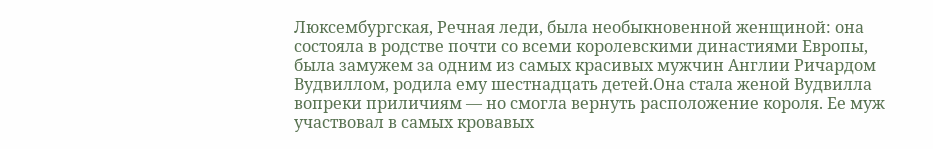Люксембургская, Речная леди, была необыкновенной женщиной: она состояла в родстве почти со всеми королевскими династиями Европы, была замужем за одним из самых красивых мужчин Англии Ричардом Вудвиллом, родила ему шестнадцать детей.Она стала женой Вудвилла вопреки приличиям — но смогла вернуть расположение короля. Ее муж участвовал в самых кровавых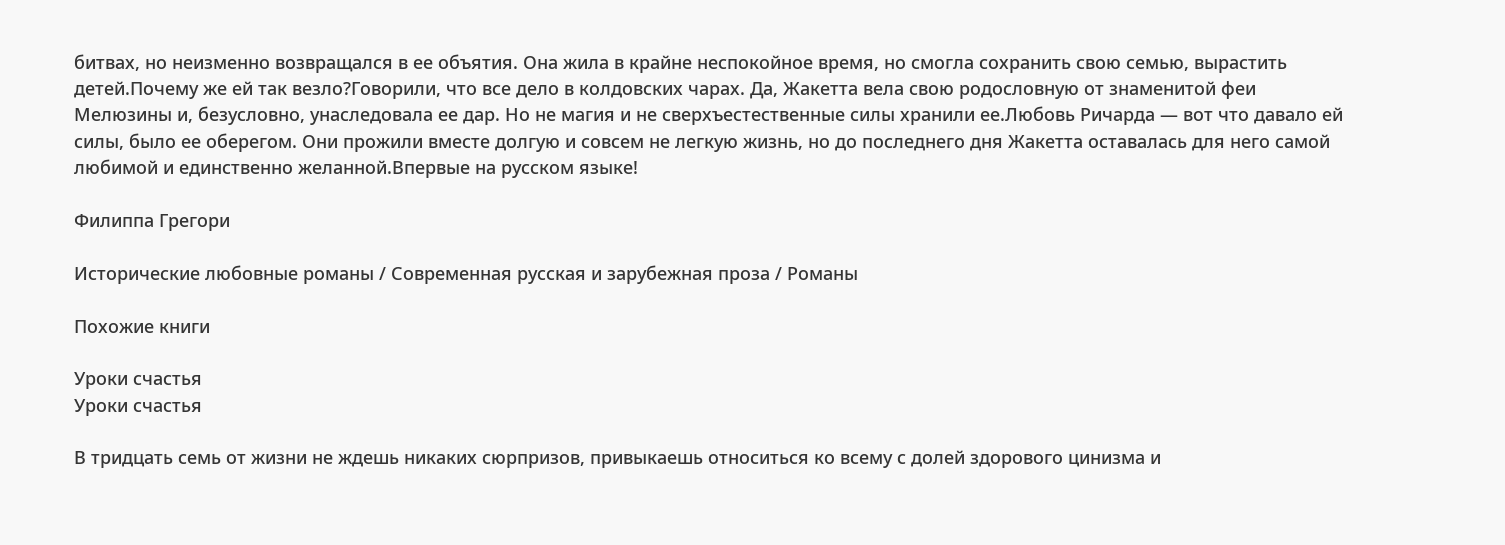битвах, но неизменно возвращался в ее объятия. Она жила в крайне неспокойное время, но смогла сохранить свою семью, вырастить детей.Почему же ей так везло?Говорили, что все дело в колдовских чарах. Да, Жакетта вела свою родословную от знаменитой феи Мелюзины и, безусловно, унаследовала ее дар. Но не магия и не сверхъестественные силы хранили ее.Любовь Ричарда — вот что давало ей силы, было ее оберегом. Они прожили вместе долгую и совсем не легкую жизнь, но до последнего дня Жакетта оставалась для него самой любимой и единственно желанной.Впервые на русском языке!

Филиппа Грегори

Исторические любовные романы / Современная русская и зарубежная проза / Романы

Похожие книги

Уроки счастья
Уроки счастья

В тридцать семь от жизни не ждешь никаких сюрпризов, привыкаешь относиться ко всему с долей здорового цинизма и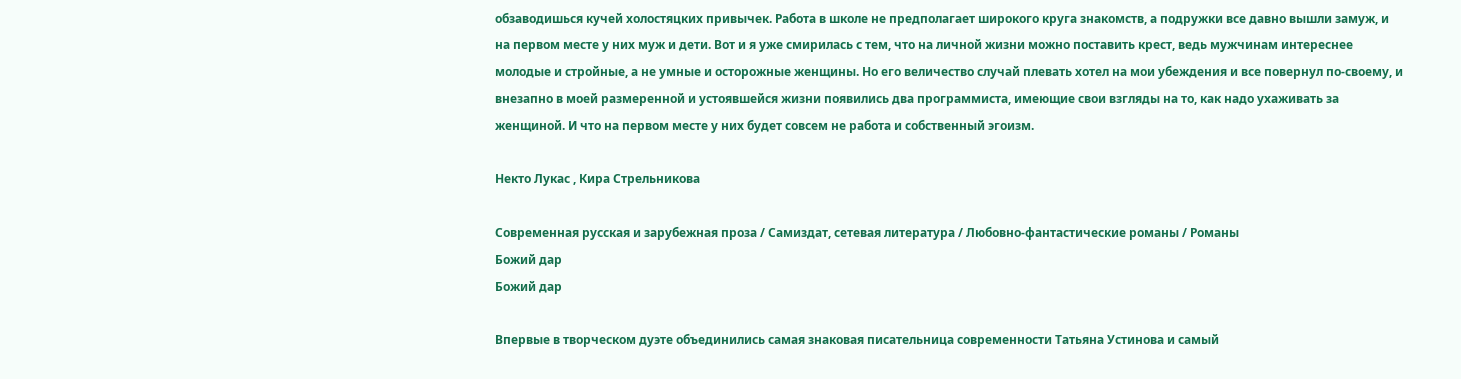обзаводишься кучей холостяцких привычек. Работа в школе не предполагает широкого круга знакомств, а подружки все давно вышли замуж, и на первом месте у них муж и дети. Вот и я уже смирилась с тем, что на личной жизни можно поставить крест, ведь мужчинам интереснее молодые и стройные, а не умные и осторожные женщины. Но его величество случай плевать хотел на мои убеждения и все повернул по-своему, и внезапно в моей размеренной и устоявшейся жизни появились два программиста, имеющие свои взгляды на то, как надо ухаживать за женщиной. И что на первом месте у них будет совсем не работа и собственный эгоизм.

Некто Лукас , Кира Стрельникова

Современная русская и зарубежная проза / Самиздат, сетевая литература / Любовно-фантастические романы / Романы
Божий дар
Божий дар

Впервые в творческом дуэте объединились самая знаковая писательница современности Татьяна Устинова и самый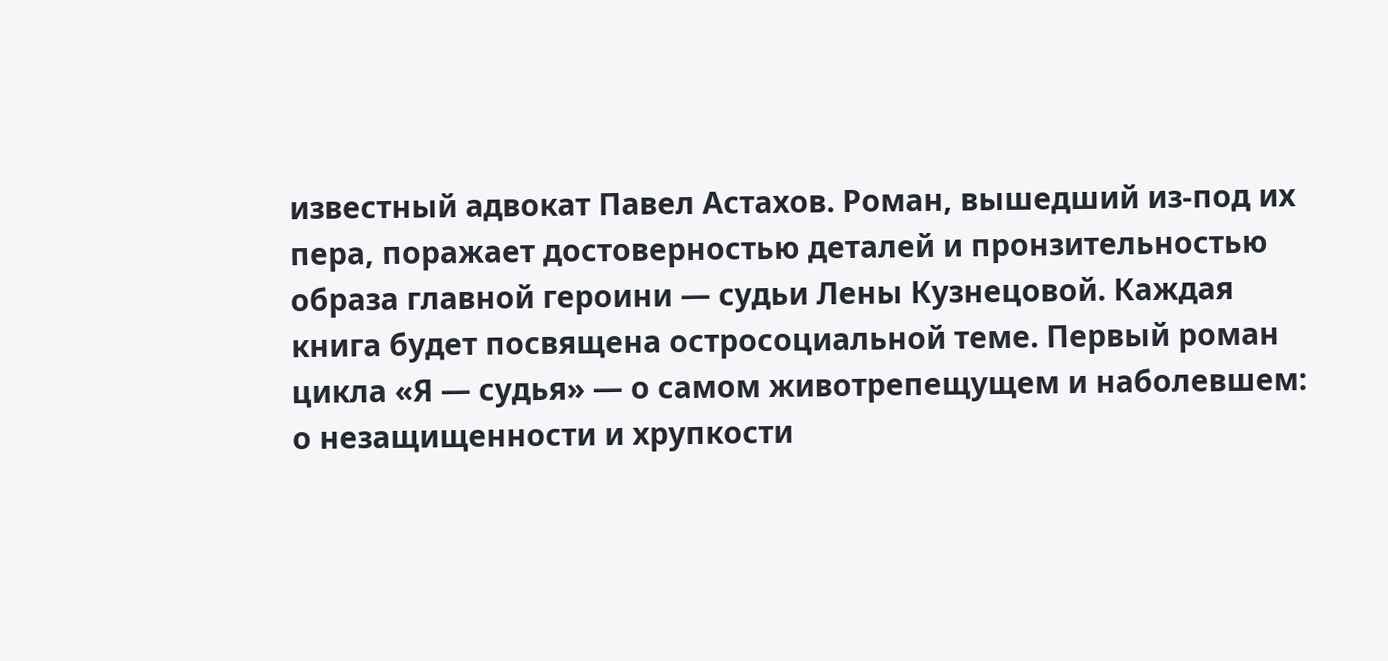известный адвокат Павел Астахов. Роман, вышедший из-под их пера, поражает достоверностью деталей и пронзительностью образа главной героини — судьи Лены Кузнецовой. Каждая книга будет посвящена остросоциальной теме. Первый роман цикла «Я — судья» — о самом животрепещущем и наболевшем: о незащищенности и хрупкости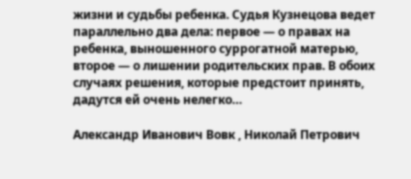жизни и судьбы ребенка. Судья Кузнецова ведет параллельно два дела: первое — о правах на ребенка, выношенного суррогатной матерью, второе — о лишении родительских прав. В обоих случаях решения, которые предстоит принять, дадутся ей очень нелегко…

Александр Иванович Вовк , Николай Петрович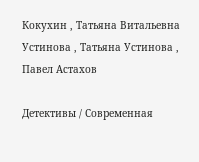Кокухин , Татьяна Витальевна Устинова , Татьяна Устинова , Павел Астахов

Детективы / Современная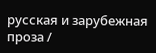русская и зарубежная проза /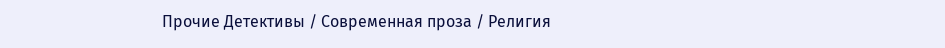Прочие Детективы / Современная проза / Религия